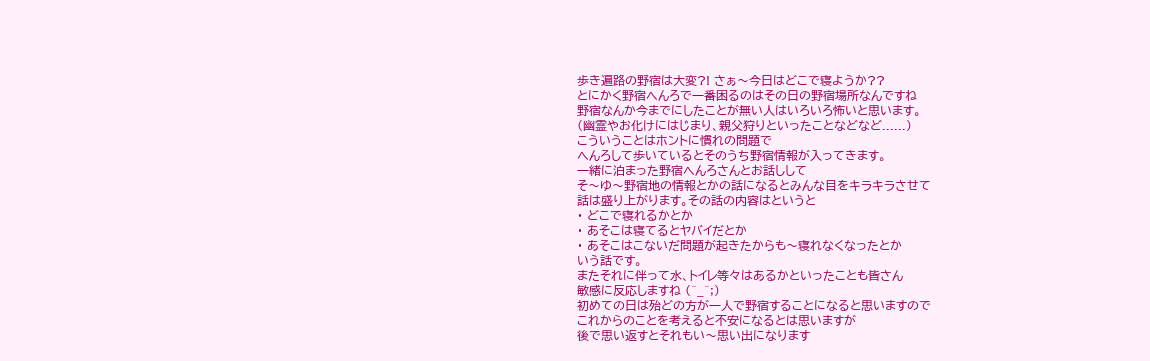歩き遍路の野宿は大変?! さぁ〜今日はどこで寝ようか??
とにかく野宿へんろで一番困るのはその日の野宿場所なんですね
野宿なんか今までにしたことが無い人はいろいろ怖いと思います。
(幽霊やお化けにはじまり、親父狩りといったことなどなど......)
こういうことはホントに慣れの問題で
へんろして歩いているとそのうち野宿情報が入ってきます。
一緒に泊まった野宿へんろさんとお話しして
そ〜ゆ〜野宿地の情報とかの話になるとみんな目をキラキラさせて
話は盛り上がります。その話の内容はというと
・ どこで寝れるかとか
・ あそこは寝てるとヤバイだとか
・ あそこはこないだ問題が起きたからも〜寝れなくなったとか
いう話です。
またそれに伴って水、トイレ等々はあるかといったことも皆さん
敏感に反応しますね (^_^;)
初めての日は殆どの方が一人で野宿することになると思いますので
これからのことを考えると不安になるとは思いますが
後で思い返すとそれもい〜思い出になります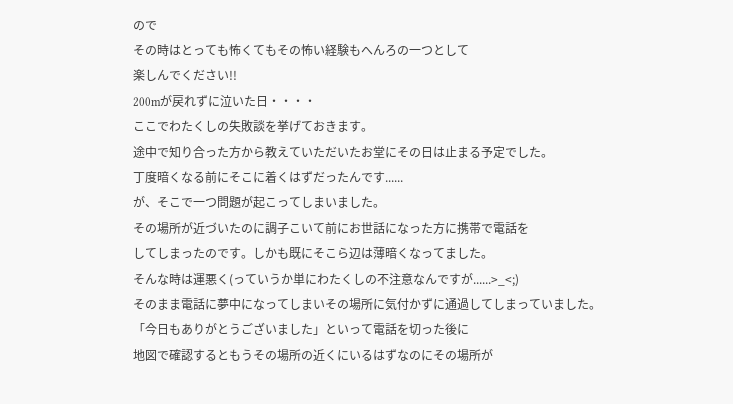ので
その時はとっても怖くてもその怖い経験もへんろの一つとして
楽しんでください!!
200mが戻れずに泣いた日・・・・
ここでわたくしの失敗談を挙げておきます。
途中で知り合った方から教えていただいたお堂にその日は止まる予定でした。
丁度暗くなる前にそこに着くはずだったんです......
が、そこで一つ問題が起こってしまいました。
その場所が近づいたのに調子こいて前にお世話になった方に携帯で電話を
してしまったのです。しかも既にそこら辺は薄暗くなってました。
そんな時は運悪く(っていうか単にわたくしの不注意なんですが......>_<;)
そのまま電話に夢中になってしまいその場所に気付かずに通過してしまっていました。
「今日もありがとうございました」といって電話を切った後に
地図で確認するともうその場所の近くにいるはずなのにその場所が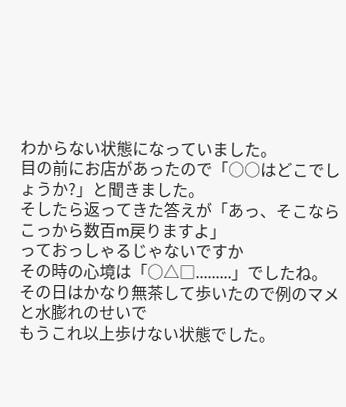わからない状態になっていました。
目の前にお店があったので「○○はどこでしょうか?」と聞きました。
そしたら返ってきた答えが「あっ、そこならこっから数百m戻りますよ」
っておっしゃるじゃないですか
その時の心境は「○△□.........」でしたね。
その日はかなり無茶して歩いたので例のマメと水膨れのせいで
もうこれ以上歩けない状態でした。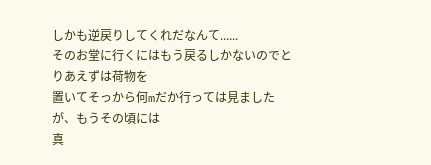しかも逆戻りしてくれだなんて......
そのお堂に行くにはもう戻るしかないのでとりあえずは荷物を
置いてそっから何mだか行っては見ましたが、もうその頃には
真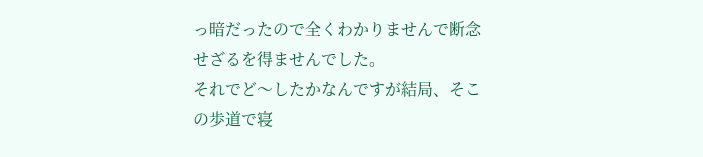っ暗だったので全くわかりませんで断念せざるを得ませんでした。
それでど〜したかなんですが結局、そこの歩道で寝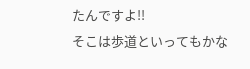たんですよ!!
そこは歩道といってもかな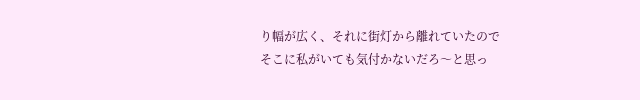り幅が広く、それに街灯から離れていたので
そこに私がいても気付かないだろ〜と思っ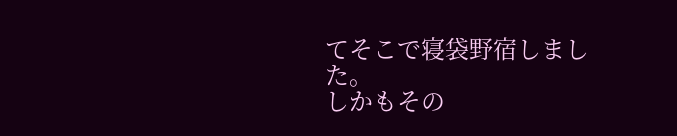てそこで寝袋野宿しました。
しかもその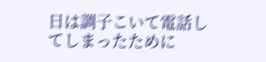日は調子こいて電話してしまったために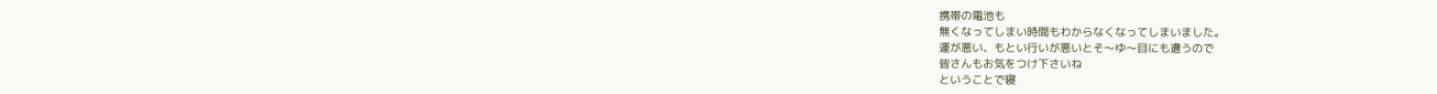携帯の電池も
無くなってしまい時間もわからなくなってしまいました。
運が悪い、もとい行いが悪いとそ〜ゆ〜目にも遭うので
皆さんもお気をつけ下さいね
ということで寝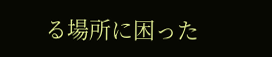る場所に困った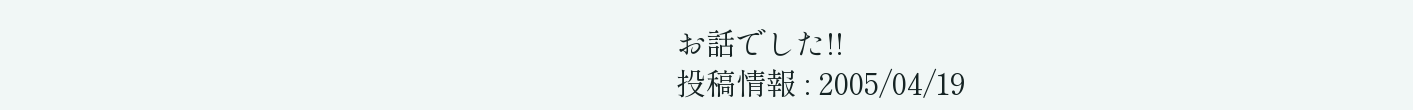お話でした!!
投稿情報 : 2005/04/19